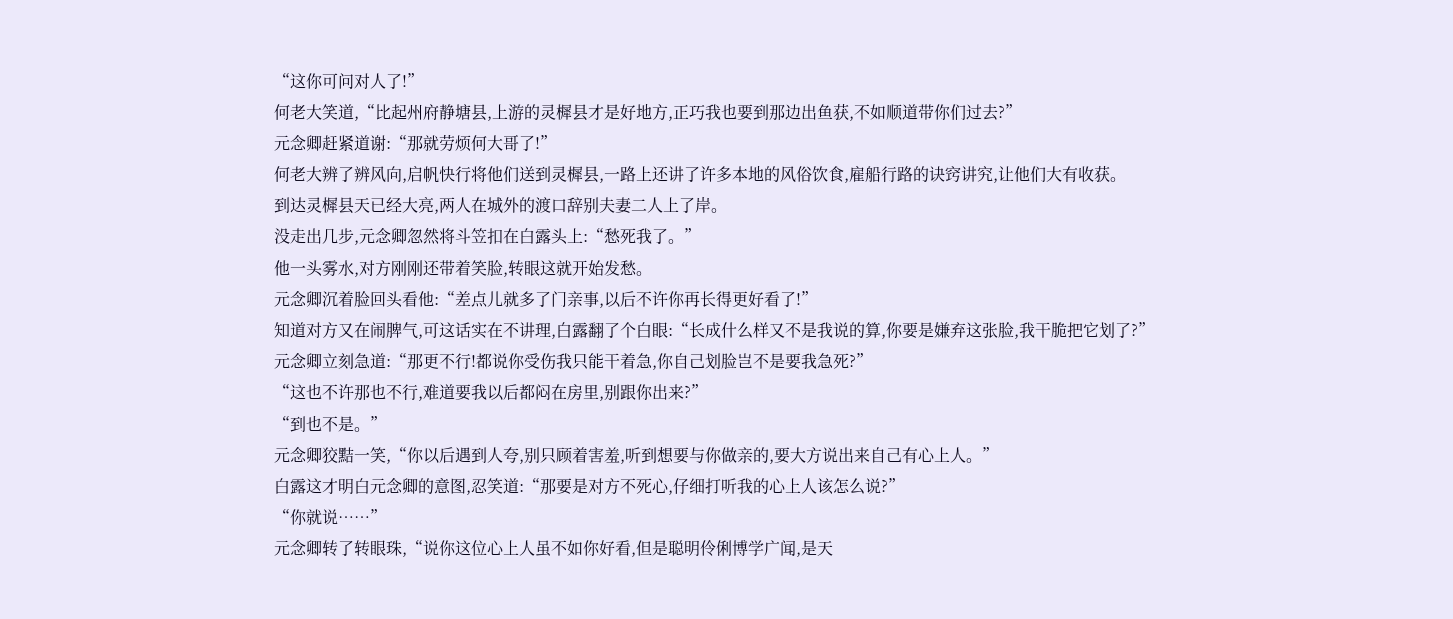“这你可问对人了!”
何老大笑道,“比起州府静塘县,上游的灵樨县才是好地方,正巧我也要到那边出鱼获,不如顺道带你们过去?”
元念卿赶紧道谢:“那就劳烦何大哥了!”
何老大辨了辨风向,启帆快行将他们送到灵樨县,一路上还讲了许多本地的风俗饮食,雇船行路的诀窍讲究,让他们大有收获。
到达灵樨县天已经大亮,两人在城外的渡口辞别夫妻二人上了岸。
没走出几步,元念卿忽然将斗笠扣在白露头上:“愁死我了。”
他一头雾水,对方刚刚还带着笑脸,转眼这就开始发愁。
元念卿沉着脸回头看他:“差点儿就多了门亲事,以后不许你再长得更好看了!”
知道对方又在闹脾气,可这话实在不讲理,白露翻了个白眼:“长成什么样又不是我说的算,你要是嫌弃这张脸,我干脆把它划了?”
元念卿立刻急道:“那更不行!都说你受伤我只能干着急,你自己划脸岂不是要我急死?”
“这也不许那也不行,难道要我以后都闷在房里,别跟你出来?”
“到也不是。”
元念卿狡黠一笑,“你以后遇到人夸,别只顾着害羞,听到想要与你做亲的,要大方说出来自己有心上人。”
白露这才明白元念卿的意图,忍笑道:“那要是对方不死心,仔细打听我的心上人该怎么说?”
“你就说……”
元念卿转了转眼珠,“说你这位心上人虽不如你好看,但是聪明伶俐博学广闻,是天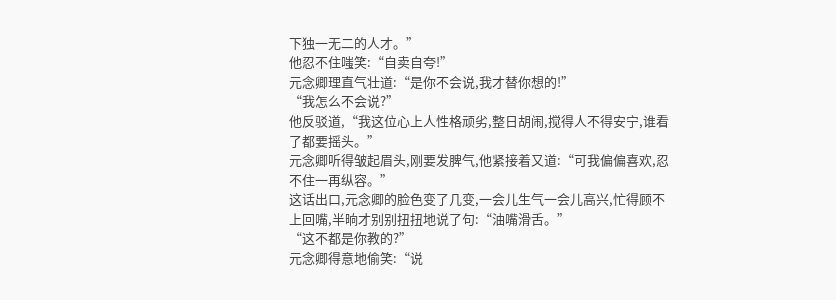下独一无二的人才。”
他忍不住嗤笑:“自卖自夸!”
元念卿理直气壮道:“是你不会说,我才替你想的!”
“我怎么不会说?”
他反驳道,“我这位心上人性格顽劣,整日胡闹,搅得人不得安宁,谁看了都要摇头。”
元念卿听得皱起眉头,刚要发脾气,他紧接着又道:“可我偏偏喜欢,忍不住一再纵容。”
这话出口,元念卿的脸色变了几变,一会儿生气一会儿高兴,忙得顾不上回嘴,半晌才别别扭扭地说了句:“油嘴滑舌。”
“这不都是你教的?”
元念卿得意地偷笑:“说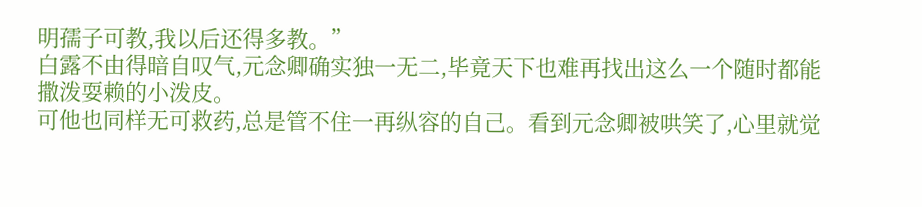明孺子可教,我以后还得多教。”
白露不由得暗自叹气,元念卿确实独一无二,毕竟天下也难再找出这么一个随时都能撒泼耍赖的小泼皮。
可他也同样无可救药,总是管不住一再纵容的自己。看到元念卿被哄笑了,心里就觉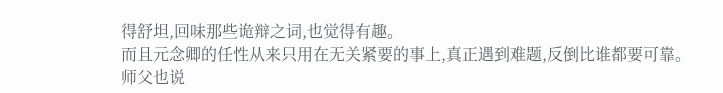得舒坦,回味那些诡辩之词,也觉得有趣。
而且元念卿的任性从来只用在无关紧要的事上,真正遇到难题,反倒比谁都要可靠。
师父也说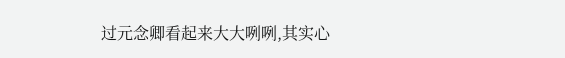过元念卿看起来大大咧咧,其实心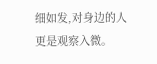细如发,对身边的人更是观察入微。